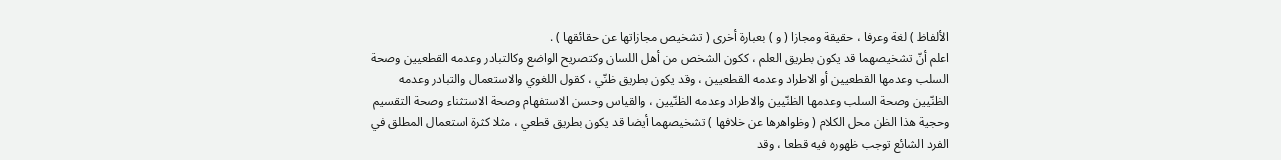الألفاظ ) لغة وعرفا ، حقيقة ومجازا ( و ) بعبارة أخرى ( تشخيص مجازاتها عن حقائقها ) .
اعلم أنّ تشخيصهما قد يكون بطريق العلم ، ككون الشخص من أهل اللسان وكتصريح الواضع وكالتبادر وعدمه القطعيين وصحة السلب وعدمها القطعيين أو الاطراد وعدمه القطعيين ، وقد يكون بطريق ظنّي ، كقول اللغوي والاستعمال والتبادر وعدمه الظنّيين وصحة السلب وعدمها الظنّيين والاطراد وعدمه الظنّيين ، والقياس وحسن الاستفهام وصحة الاستثناء وصحة التقسيم وحجية هذا الظن محل الكلام ( وظواهرها عن خلافها ) تشخيصهما أيضا قد يكون بطريق قطعي ، مثلا كثرة استعمال المطلق في الفرد الشائع توجب ظهوره فيه قطعا ، وقد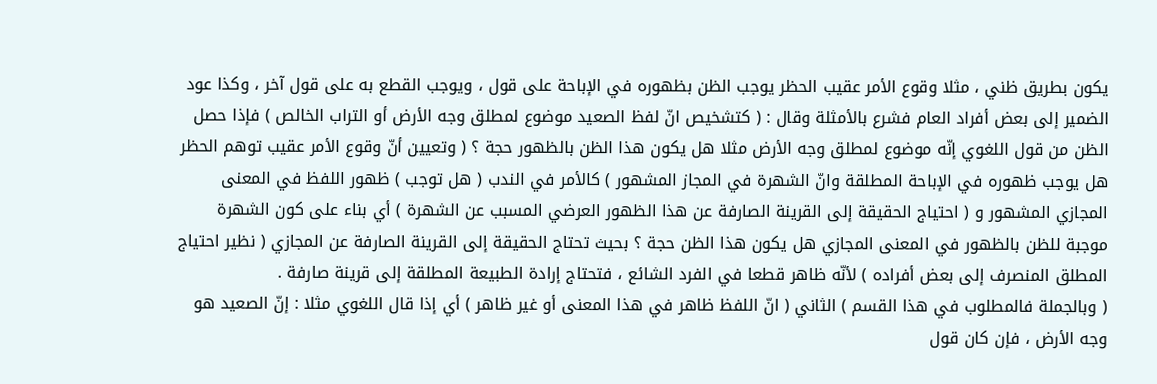يكون بطريق ظني ، مثلا وقوع الأمر عقيب الحظر يوجب الظن بظهوره في الإباحة على قول ، ويوجب القطع به على قول آخر ، وكذا عود الضمير إلى بعض أفراد العام فشرع بالأمثلة وقال : ( كتشخيص انّ لفظ الصعيد موضوع لمطلق وجه الأرض أو التراب الخالص ) فإذا حصل الظن من قول اللغوي إنّه موضوع لمطلق وجه الأرض مثلا هل يكون هذا الظن بالظهور حجة ؟ ( وتعيين أنّ وقوع الأمر عقيب توهم الحظر هل يوجب ظهوره في الإباحة المطلقة وانّ الشهرة في المجاز المشهور ) كالأمر في الندب ( هل توجب ) ظهور اللفظ في المعنى المجازي المشهور و ( احتياج الحقيقة إلى القرينة الصارفة عن هذا الظهور العرضي المسبب عن الشهرة ) أي بناء على كون الشهرة موجبة للظن بالظهور في المعنى المجازي هل يكون هذا الظن حجة ؟ بحيث تحتاج الحقيقة إلى القرينة الصارفة عن المجازي ( نظير احتياج المطلق المنصرف إلى بعض أفراده ) لأنّه ظاهر قطعا في الفرد الشائع ، فتحتاج إرادة الطبيعة المطلقة إلى قرينة صارفة .
( وبالجملة فالمطلوب في هذا القسم ) الثاني ( انّ اللفظ ظاهر في هذا المعنى أو غير ظاهر ) أي إذا قال اللغوي مثلا : إنّ الصعيد هو وجه الأرض ، فإن كان قول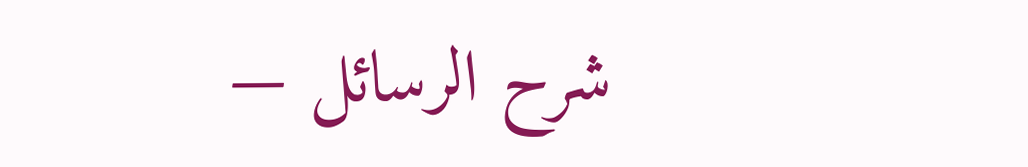شرح الرسائل —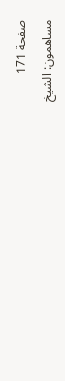صفحة 171
مساهمون: الشيخ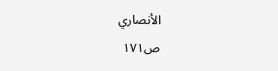الأنصاري
ص١٧١